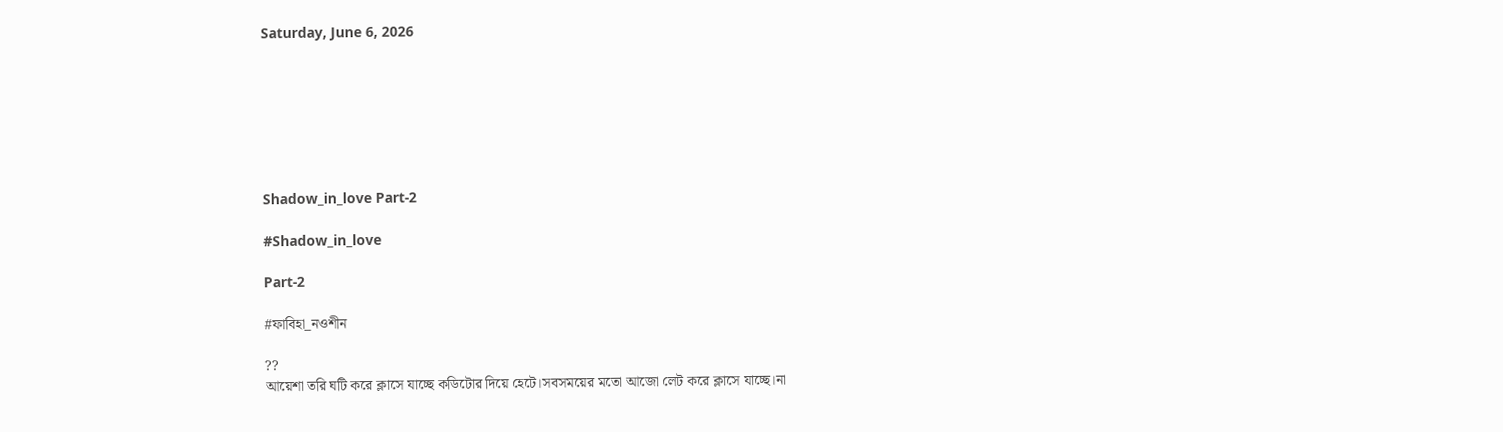Saturday, June 6, 2026







Shadow_in_love Part-2

#Shadow_in_love

Part-2

#ফাবিহা_নওশীন

??
আয়েশা তরি ঘটি করে ক্লাসে যাচ্ছে কডিটোর দিয়ে হেটে।সবসময়ের মতো আজো লেট করে ক্লাসে যাচ্ছে।না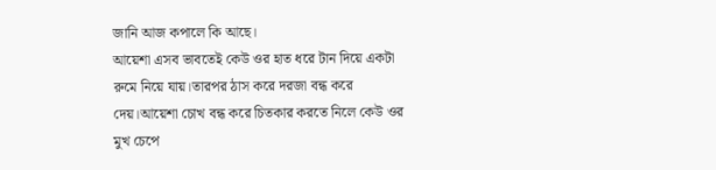জানি আজ কপালে কি আছে।
আয়েশা এসব ভাবতেই কেউ ওর হাত ধরে টান দিয়ে একটা রুমে নিয়ে যায়।তারপর ঠাস করে দরজা বন্ধ করে দেয়।আয়েশা চোখ বন্ধ করে চিতকার করতে নিলে কেউ ওর মুখ চেপে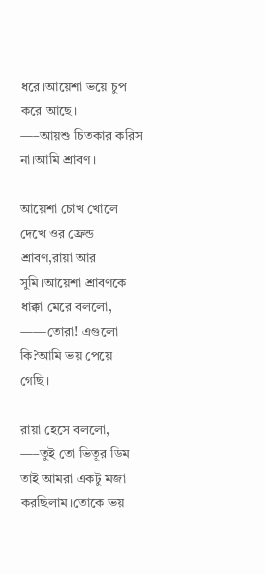ধরে।আয়েশা ভয়ে চুপ করে আছে।
—–আয়শু চিতকার করিস না।আমি শ্রাবণ।

আয়েশা চোখ খোলে দেখে ওর ফ্রেন্ড শ্রাবণ,রায়া আর সুমি।আয়েশা শ্রাবণকে ধাক্কা মেরে বললো,
——তোরা! এগুলো কি?আমি ভয় পেয়ে গেছি।

রায়া হেসে বললো,
—–তুই তো ভিতূর ডিম তাই আমরা একটু মজা করছিলাম।তোকে ভয়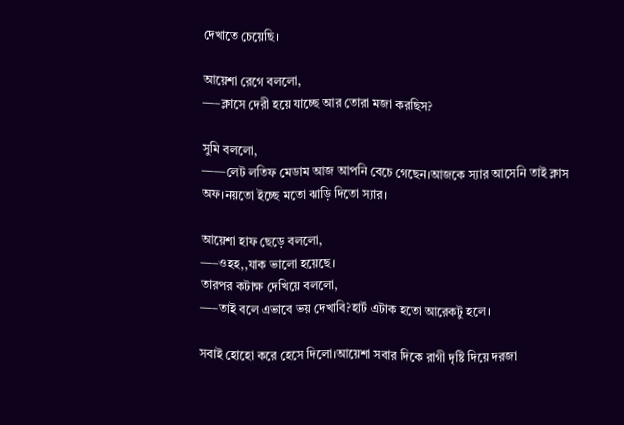দেখাতে চেয়েছি।

আয়েশা রেগে বললো,
—–ক্লাসে দেরী হয়ে যাচ্ছে আর তোরা মজা করছিস?

সুমি বললো,
——লেট লতিফ মেডাম আজ আপনি বেচে গেছেন।আজকে স্যার আসেনি তাই ক্লাস অফ।নয়তো ইচ্ছে মতো ঝাড়ি দিতো স্যার।

আয়েশা হাফ ছেড়ে বললো,
—–ওহহ,,যাক ভালো হয়েছে।
তারপর কটাক্ষ দেখিয়ে বললো,
—–তাই বলে এভাবে ভয় দেখাবি?হার্ট এটাক হতো আরেকটু হলে।

সবাই হোহো করে হেসে দিলো।আয়েশা সবার দিকে রাগী দৃষ্টি দিয়ে দরজা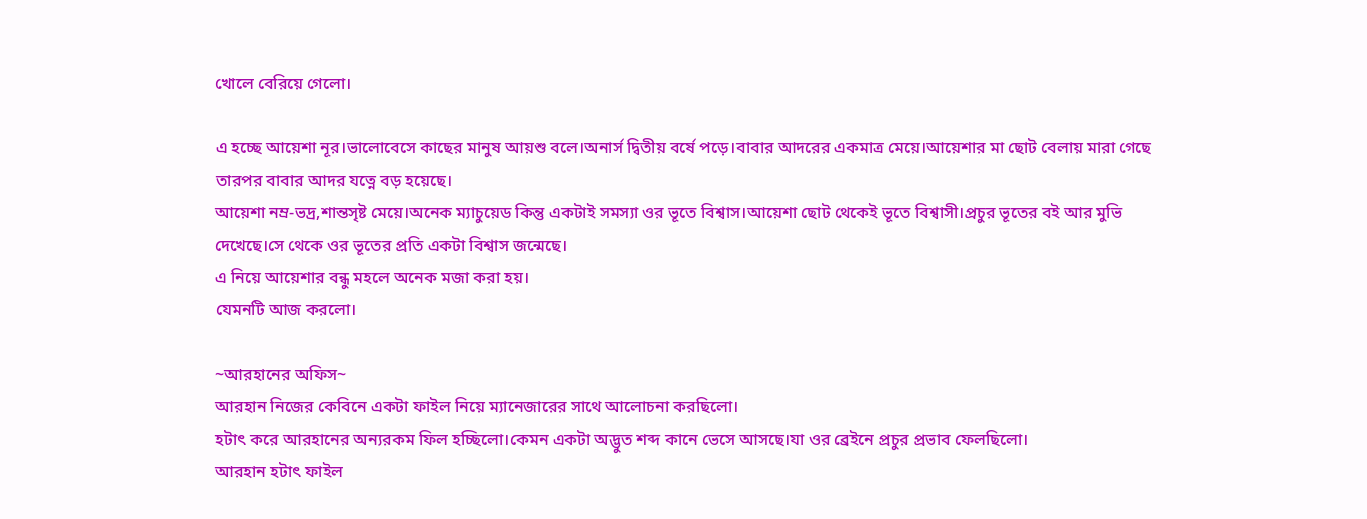খোলে বেরিয়ে গেলো।

এ হচ্ছে আয়েশা নূর।ভালোবেসে কাছের মানুষ আয়শু বলে।অনার্স দ্বিতীয় বর্ষে পড়ে।বাবার আদরের একমাত্র মেয়ে।আয়েশার মা ছোট বেলায় মারা গেছে তারপর বাবার আদর যত্নে বড় হয়েছে।
আয়েশা নম্র-ভদ্র,শান্তসৃষ্ট মেয়ে।অনেক ম্যাচুয়েড কিন্তু একটাই সমস্যা ওর ভূতে বিশ্বাস।আয়েশা ছোট থেকেই ভূতে বিশ্বাসী।প্রচুর ভূতের বই আর মুভি দেখেছে।সে থেকে ওর ভূতের প্রতি একটা বিশ্বাস জন্মেছে।
এ নিয়ে আয়েশার বন্ধু মহলে অনেক মজা করা হয়।
যেমনটি আজ করলো।

~আরহানের অফিস~
আরহান নিজের কেবিনে একটা ফাইল নিয়ে ম্যানেজারের সাথে আলোচনা করছিলো।
হটাৎ করে আরহানের অন্যরকম ফিল হচ্ছিলো।কেমন একটা অদ্ভুত শব্দ কানে ভেসে আসছে।যা ওর ব্রেইনে প্রচুর প্রভাব ফেলছিলো।
আরহান হটাৎ ফাইল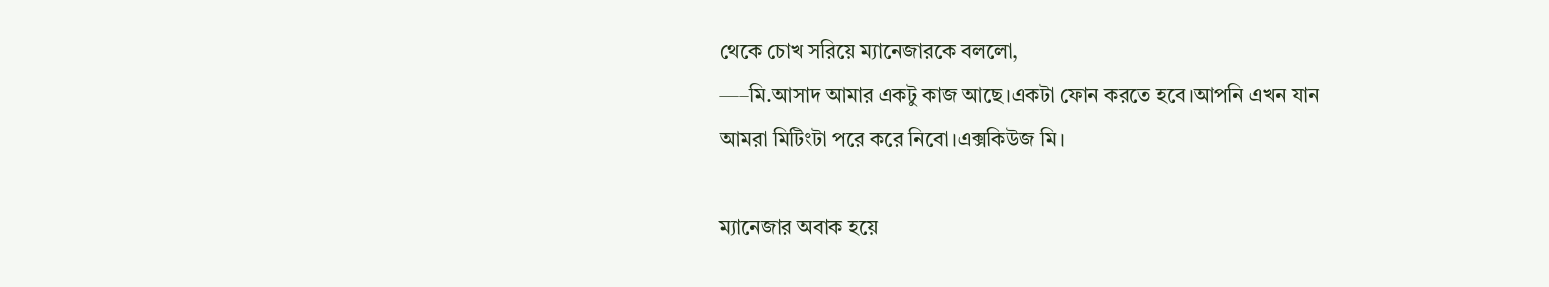থেকে চোখ সরিয়ে ম্যানেজারকে বললো,
—–মি.আসাদ আমার একটু কাজ আছে।একটা ফোন করতে হবে।আপনি এখন যান আমরা মিটিংটা পরে করে নিবো।এক্সকিউজ মি।

ম্যানেজার অবাক হয়ে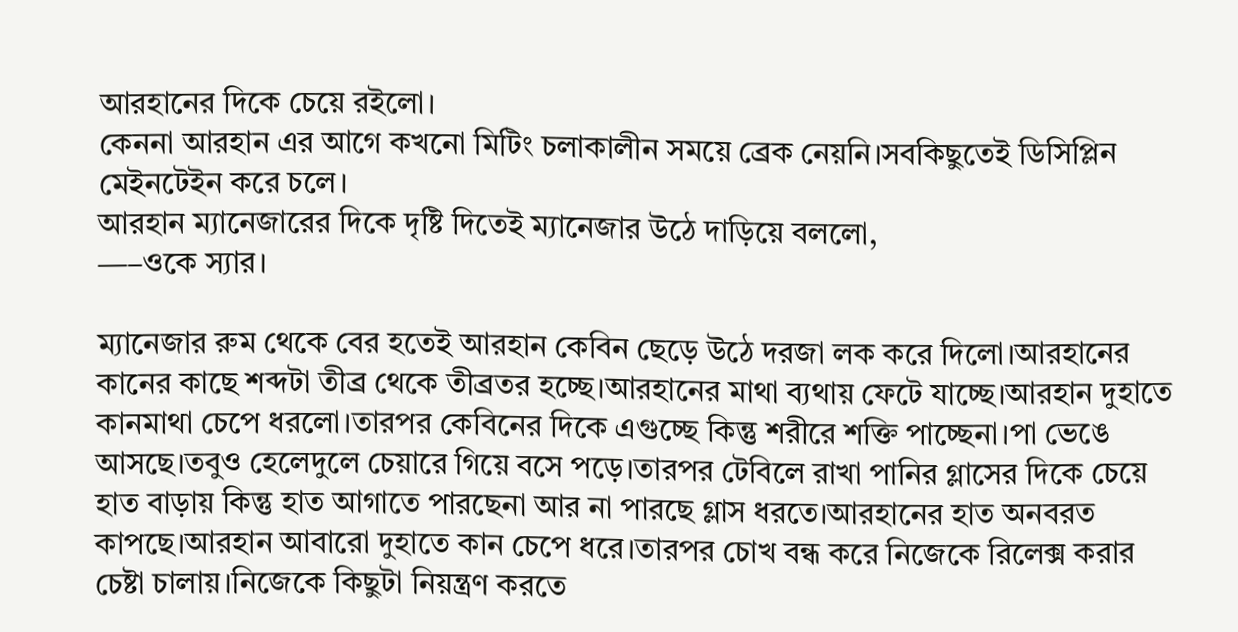আরহানের দিকে চেয়ে রইলো।
কেননা আরহান এর আগে কখনো মিটিং চলাকালীন সময়ে ব্রেক নেয়নি।সবকিছুতেই ডিসিপ্লিন মেইনটেইন করে চলে।
আরহান ম্যানেজারের দিকে দৃষ্টি দিতেই ম্যানেজার উঠে দাড়িয়ে বললো,
—–ওকে স্যার।

ম্যানেজার রুম থেকে বের হতেই আরহান কেবিন ছেড়ে উঠে দরজা লক করে দিলো।আরহানের কানের কাছে শব্দটা তীব্র থেকে তীব্রতর হচ্ছে।আরহানের মাথা ব্যথায় ফেটে যাচ্ছে।আরহান দুহাতে কানমাথা চেপে ধরলো।তারপর কেবিনের দিকে এগুচ্ছে কিন্তু শরীরে শক্তি পাচ্ছেনা।পা ভেঙে আসছে।তবুও হেলেদুলে চেয়ারে গিয়ে বসে পড়ে।তারপর টেবিলে রাখা পানির গ্লাসের দিকে চেয়ে হাত বাড়ায় কিন্তু হাত আগাতে পারছেনা আর না পারছে গ্লাস ধরতে।আরহানের হাত অনবরত কাপছে।আরহান আবারো দুহাতে কান চেপে ধরে।তারপর চোখ বন্ধ করে নিজেকে রিলেক্স করার চেষ্টা চালায়।নিজেকে কিছুটা নিয়ন্ত্রণ করতে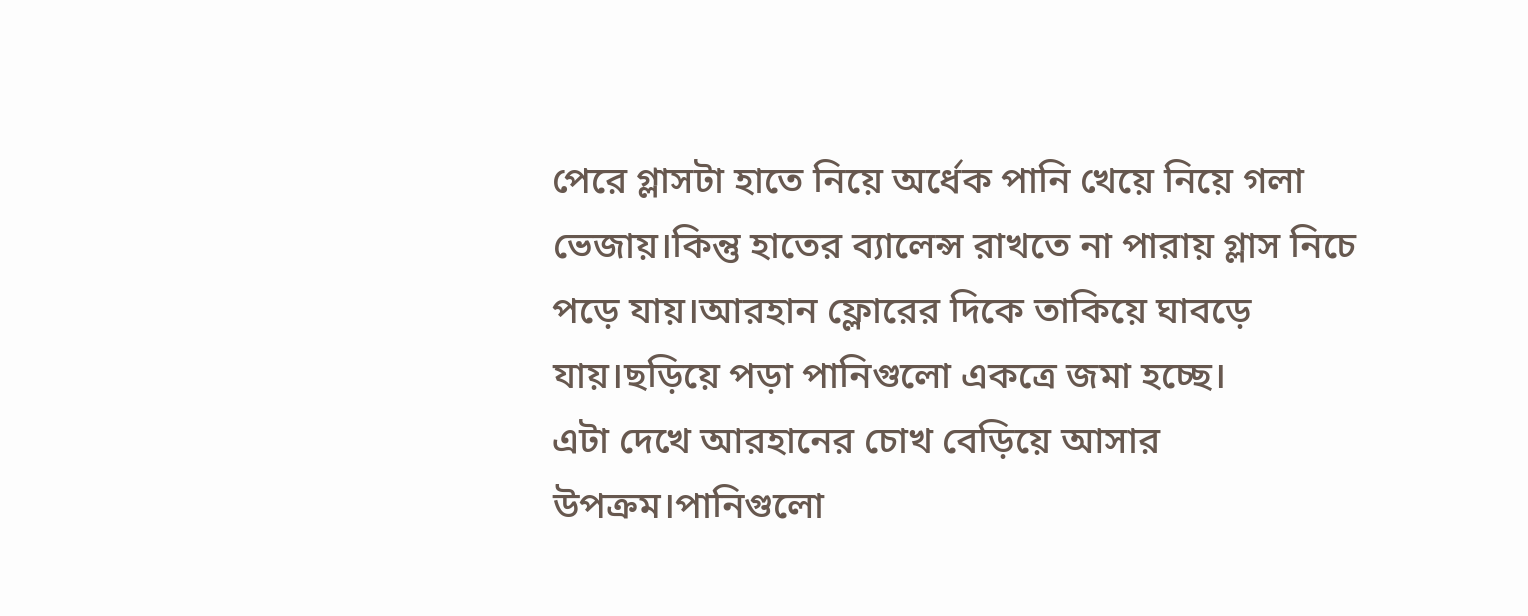পেরে গ্লাসটা হাতে নিয়ে অর্ধেক পানি খেয়ে নিয়ে গলা ভেজায়।কিন্তু হাতের ব্যালেন্স রাখতে না পারায় গ্লাস নিচে পড়ে যায়।আরহান ফ্লোরের দিকে তাকিয়ে ঘাবড়ে যায়।ছড়িয়ে পড়া পানিগুলো একত্রে জমা হচ্ছে।
এটা দেখে আরহানের চোখ বেড়িয়ে আসার উপক্রম।পানিগুলো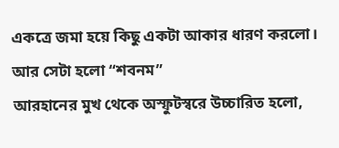একত্রে জমা হয়ে কিছু একটা আকার ধারণ করলো।
আর সেটা হলো “শবনম”
আরহানের মুখ থেকে অস্ফুটস্বরে উচ্চারিত হলো,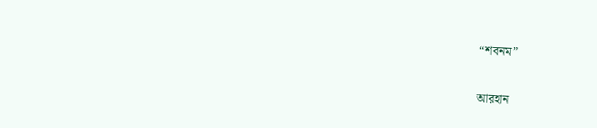“শবনম”

আরহান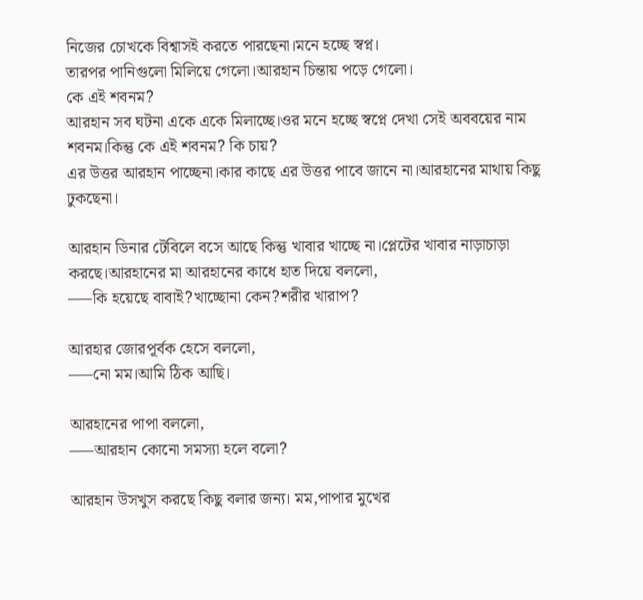নিজের চোখকে বিশ্বাসই করতে পারছেনা।মনে হচ্ছে স্বপ্ন।
তারপর পানিগুলো মিলিয়ে গেলো।আরহান চিন্তায় পড়ে গেলো।
কে এই শবনম?
আরহান সব ঘটনা একে একে মিলাচ্ছে।ওর মনে হচ্ছে স্বপ্নে দেখা সেই অববয়ের নাম শবনম।কিন্তু কে এই শবনম? কি চায়?
এর উত্তর আরহান পাচ্ছেনা।কার কাছে এর উত্তর পাবে জানে না।আরহানের মাথায় কিছু ঢুকছেনা।

আরহান ডিনার টেবিলে বসে আছে কিন্তু খাবার খাচ্ছে না।প্লেটের খাবার নাড়াচাড়া করছে।আরহানের মা আরহানের কাধে হাত দিয়ে বললো,
—–কি হয়েছে বাবাই?খাচ্ছোনা কেন?শরীর খারাপ?

আরহার জোরপূর্বক হেসে বললো,
—–নো মম।আমি ঠিক আছি।

আরহানের পাপা বললো,
—–আরহান কোনো সমস্যা হলে বলো?

আরহান উসখুস করছে কিছু বলার জন্য। মম,পাপার মুখের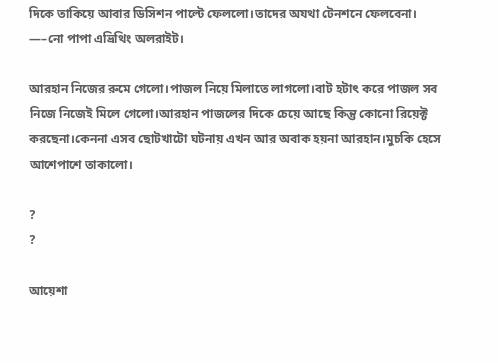দিকে তাকিয়ে আবার ডিসিশন পাল্টে ফেললো।তাদের অযথা টেনশনে ফেলবেনা।
—–নো পাপা এভ্রিথিং অলরাইট।

আরহান নিজের রুমে গেলো।পাজল নিয়ে মিলাতে লাগলো।বাট হটাৎ করে পাজল সব নিজে নিজেই মিলে গেলো।আরহান পাজলের দিকে চেয়ে আছে কিন্তু কোনো রিয়েক্ট করছেনা।কেননা এসব ছোটখাটো ঘটনায় এখন আর অবাক হয়না আরহান।মুচকি হেসে আশেপাশে তাকালো।

?
?

আয়েশা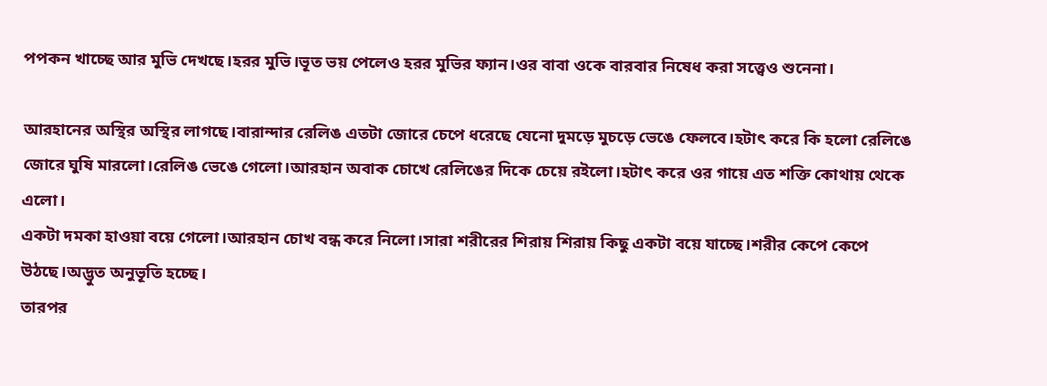পপকন খাচ্ছে আর মুভি দেখছে।হরর মুভি।ভূত ভয় পেলেও হরর মুভির ফ্যান।ওর বাবা ওকে বারবার নিষেধ করা সত্ত্বেও শুনেনা।

আরহানের অস্থির অস্থির লাগছে।বারান্দার রেলিঙ এতটা জোরে চেপে ধরেছে যেনো দুমড়ে মুচড়ে ভেঙে ফেলবে।হটাৎ করে কি হলো রেলিঙে জোরে ঘুষি মারলো।রেলিঙ ভেঙে গেলো।আরহান অবাক চোখে রেলিঙের দিকে চেয়ে রইলো।হটাৎ করে ওর গায়ে এত শক্তি কোথায় থেকে এলো।
একটা দমকা হাওয়া বয়ে গেলো।আরহান চোখ বন্ধ করে নিলো।সারা শরীরের শিরায় শিরায় কিছু একটা বয়ে যাচ্ছে।শরীর কেপে কেপে উঠছে।অদ্ভুত অনুভূতি হচ্ছে।
তারপর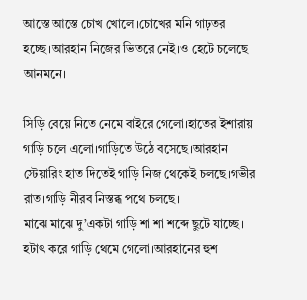আস্তে আস্তে চোখ খোলে।চোখের মনি গাঢ়তর হচ্ছে।আরহান নিজের ভিতরে নেই।ও হেটে চলেছে আনমনে।

সিড়ি বেয়ে নিতে নেমে বাইরে গেলো।হাতের ইশারায় গাড়ি চলে এলো।গাড়িতে উঠে বসেছে।আরহান স্টেয়ারিং হাত দিতেই গাড়ি নিজ থেকেই চলছে।গভীর রাত।গাড়ি নীরব নিস্তব্ধ পথে চলছে।
মাঝে মাঝে দু’একটা গাড়ি শা শা শব্দে ছুটে যাচ্ছে।
হটাৎ করে গাড়ি থেমে গেলো।আরহানের হুশ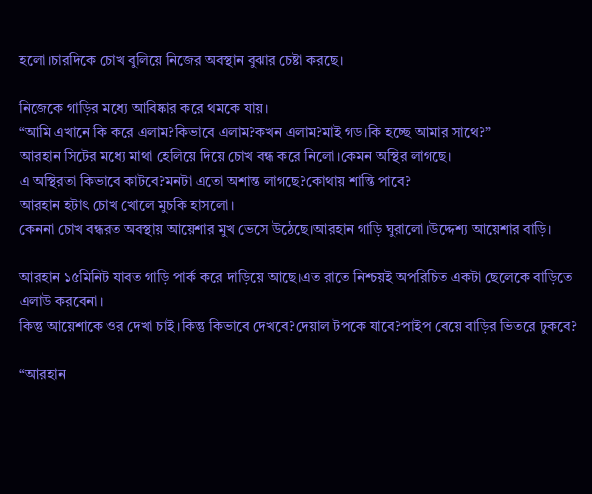হলো।চারদিকে চোখ বুলিয়ে নিজের অবস্থান বুঝার চেষ্টা করছে।

নিজেকে গাড়ির মধ্যে আবিষ্কার করে থমকে যায়।
“আমি এখানে কি করে এলাম?কিভাবে এলাম?কখন এলাম?মাই গড।কি হচ্ছে আমার সাথে?”
আরহান সিটের মধ্যে মাথা হেলিয়ে দিয়ে চোখ বন্ধ করে নিলো।কেমন অস্থির লাগছে।
এ অস্থিরতা কিভাবে কাটবে?মনটা এতো অশান্ত লাগছে?কোথায় শান্তি পাবে?
আরহান হটাৎ চোখ খোলে মুচকি হাসলো।
কেননা চোখ বন্ধরত অবস্থায় আয়েশার মুখ ভেসে উঠেছে।আরহান গাড়ি ঘুরালো।উদ্দেশ্য আয়েশার বাড়ি।

আরহান ১৫মিনিট যাবত গাড়ি পার্ক করে দাড়িয়ে আছে।এত রাতে নিশ্চয়ই অপরিচিত একটা ছেলেকে বাড়িতে এলাউ করবেনা।
কিন্তু আয়েশাকে ওর দেখা চাই।কিন্তু কিভাবে দেখবে?দেয়াল টপকে যাবে?পাইপ বেয়ে বাড়ির ভিতরে ঢুকবে?

“আরহান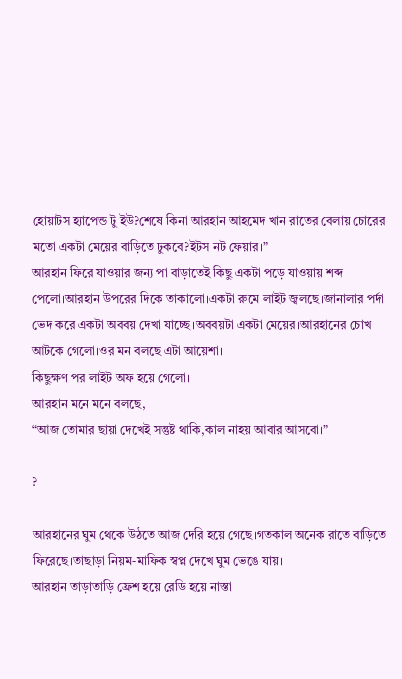হোয়াটস হ্যাপেন্ড টু ইউ?শেষে কিনা আরহান আহমেদ খান রাতের বেলায় চোরের মতো একটা মেয়ের বাড়িতে ঢুকবে?ইটস নট ফেয়ার।”
আরহান ফিরে যাওয়ার জন্য পা বাড়াতেই কিছু একটা পড়ে যাওয়ায় শব্দ পেলো।আরহান উপরের দিকে তাকালো।একটা রুমে লাইট জ্বলছে।জানালার পর্দা ভেদ করে একটা অববয় দেখা যাচ্ছে।অববয়টা একটা মেয়ের।আরহানের চোখ আটকে গেলো।ওর মন বলছে এটা আয়েশা।
কিছুক্ষণ পর লাইট অফ হয়ে গেলো।
আরহান মনে মনে বলছে,
“আজ তোমার ছায়া দেখেই সন্তুষ্ট থাকি,কাল নাহয় আবার আসবো।”

?

আরহানের ঘুম থেকে উঠতে আজ দেরি হয়ে গেছে।গতকাল অনেক রাতে বাড়িতে ফিরেছে।তাছাড়া নিয়ম-মাফিক স্বপ্ন দেখে ঘুম ভেঙে যায়।
আরহান তাড়াতাড়ি ফ্রেশ হয়ে রেডি হয়ে নাস্তা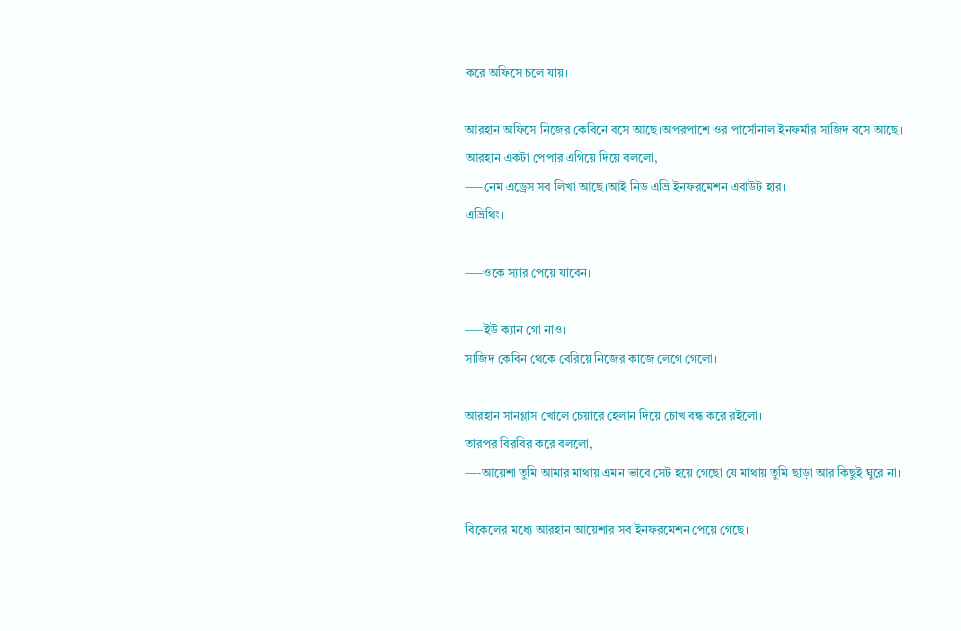করে অফিসে চলে যায়।

আরহান অফিসে নিজের কেবিনে বসে আছে।অপরপাশে ওর পার্সোনাল ইনফর্মার সাজিদ বসে আছে।
আরহান একটা পেপার এগিয়ে দিয়ে বললো,
—–নেম এড্রেস সব লিখা আছে।আই নিড এভ্রি ইনফরমেশন এবাউট হার।
এভ্রিথিং।

—–ওকে স্যার পেয়ে যাবেন।

—–ইউ ক্যান গো নাও।
সাজিদ কেবিন থেকে বেরিয়ে নিজের কাজে লেগে গেলো।

আরহান সানগ্লাস খোলে চেয়ারে হেলান দিয়ে চোখ বন্ধ করে রইলো।
তারপর বিরবির করে বললো,
—-আয়েশা তুমি আমার মাথায় এমন ভাবে সেট হয়ে গেছো যে মাথায় তুমি ছাড়া আর কিছুই ঘুরে না।

বিকেলের মধ্যে আরহান আয়েশার সব ইনফরমেশন পেয়ে গেছে।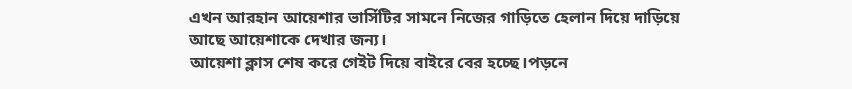এখন আরহান আয়েশার ভার্সিটির সামনে নিজের গাড়িতে হেলান দিয়ে দাড়িয়ে আছে আয়েশাকে দেখার জন্য।
আয়েশা ক্লাস শেষ করে গেইট দিয়ে বাইরে বের হচ্ছে।পড়নে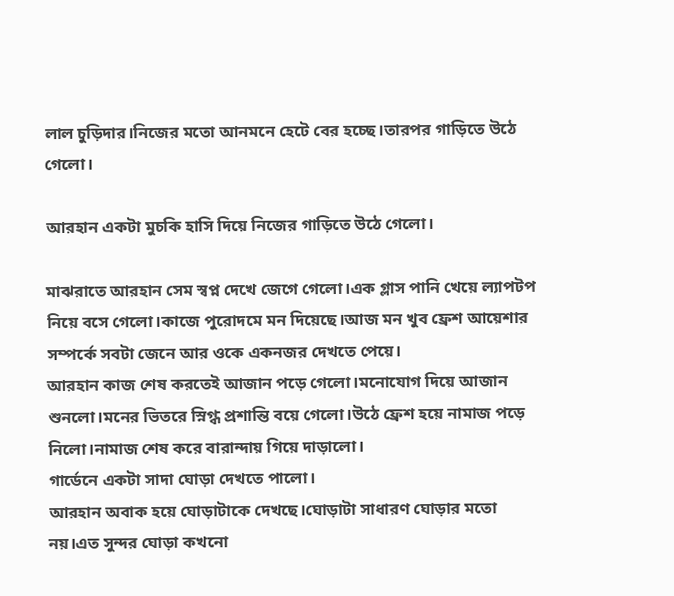লাল চুড়িদার।নিজের মতো আনমনে হেটে বের হচ্ছে।তারপর গাড়িতে উঠে গেলো।

আরহান একটা মুচকি হাসি দিয়ে নিজের গাড়িতে উঠে গেলো।

মাঝরাতে আরহান সেম স্বপ্ন দেখে জেগে গেলো।এক গ্লাস পানি খেয়ে ল্যাপটপ নিয়ে বসে গেলো।কাজে পুরোদমে মন দিয়েছে।আজ মন খুব ফ্রেশ আয়েশার সম্পর্কে সবটা জেনে আর ওকে একনজর দেখতে পেয়ে।
আরহান কাজ শেষ করতেই আজান পড়ে গেলো।মনোযোগ দিয়ে আজান শুনলো।মনের ভিতরে স্নিগ্ধ প্রশান্তি বয়ে গেলো।উঠে ফ্রেশ হয়ে নামাজ পড়ে নিলো।নামাজ শেষ করে বারান্দায় গিয়ে দাড়ালো।
গার্ডেনে একটা সাদা ঘোড়া দেখতে পালো।
আরহান অবাক হয়ে ঘোড়াটাকে দেখছে।ঘোড়াটা সাধারণ ঘোড়ার মতো নয়।এত সুন্দর ঘোড়া কখনো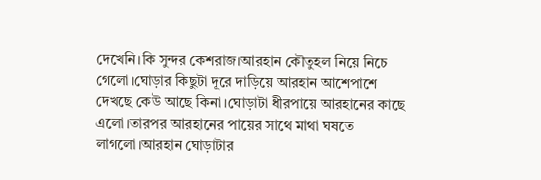দেখেনি।কি সুন্দর কেশরাজ।আরহান কৌতুহল নিয়ে নিচে গেলো।ঘোড়ার কিছুটা দূরে দাড়িয়ে আরহান আশেপাশে দেখছে কেউ আছে কিনা।ঘোড়াটা ধীরপায়ে আরহানের কাছে এলো।তারপর আরহানের পায়ের সাথে মাথা ঘষতে লাগলো।আরহান ঘোড়াটার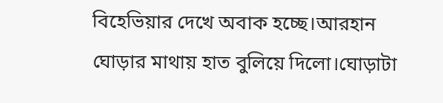বিহেভিয়ার দেখে অবাক হচ্ছে।আরহান ঘোড়ার মাথায় হাত বুলিয়ে দিলো।ঘোড়াটা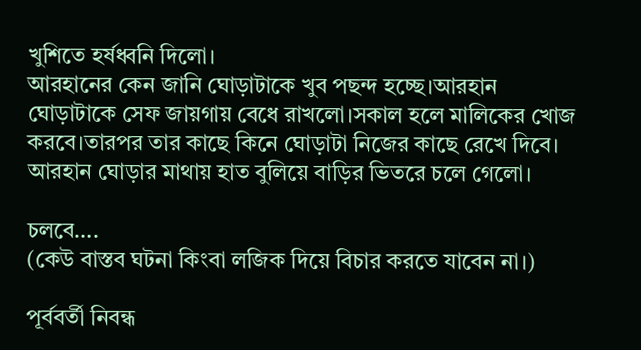খুশিতে হর্ষধ্বনি দিলো।
আরহানের কেন জানি ঘোড়াটাকে খুব পছন্দ হচ্ছে।আরহান ঘোড়াটাকে সেফ জায়গায় বেধে রাখলো।সকাল হলে মালিকের খোজ করবে।তারপর তার কাছে কিনে ঘোড়াটা নিজের কাছে রেখে দিবে।
আরহান ঘোড়ার মাথায় হাত বুলিয়ে বাড়ির ভিতরে চলে গেলো।

চলবে….
(কেউ বাস্তব ঘটনা কিংবা লজিক দিয়ে বিচার করতে যাবেন না।)

পূর্ববর্তী নিবন্ধ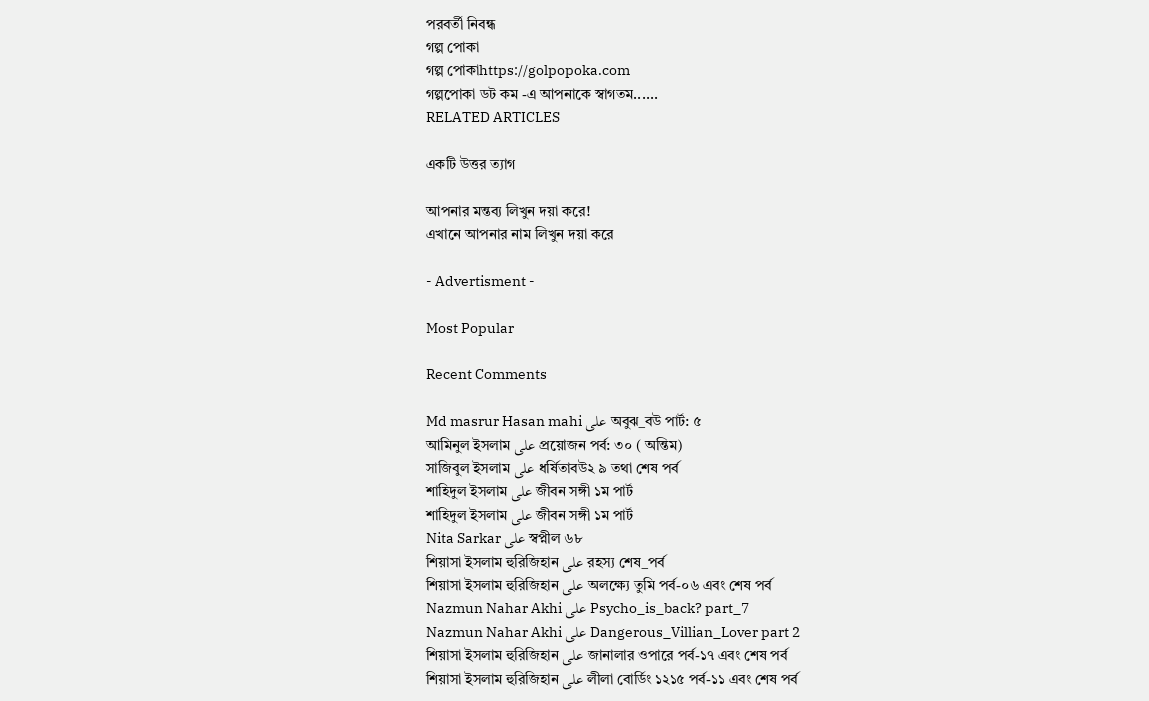পরবর্তী নিবন্ধ
গল্প পোকা
গল্প পোকাhttps://golpopoka.com
গল্পপোকা ডট কম -এ আপনাকে স্বাগতম......
RELATED ARTICLES

একটি উত্তর ত্যাগ

আপনার মন্তব্য লিখুন দয়া করে!
এখানে আপনার নাম লিখুন দয়া করে

- Advertisment -

Most Popular

Recent Comments

Md masrur Hasan mahi على অবুঝ_বউ পার্ট: ৫
আমিনুল ইসলাম على প্রয়োজন পর্ব: ৩০ ( অন্তিম)
সাজিবুল ইসলাম على ধর্ষিতাবউ২ ৯ তথা শেষ পর্ব
শাহিদুল ইসলাম على জীবন সঙ্গী ১ম পার্ট
শাহিদুল ইসলাম على জীবন সঙ্গী ১ম পার্ট
Nita Sarkar على স্বপ্নীল ৬৮
শিয়াসা ইসলাম হুরিজিহান على রহস্য শেষ_পর্ব
শিয়াসা ইসলাম হুরিজিহান على অলক্ষ্যে তুমি পর্ব-০৬ এবং শেষ পর্ব
Nazmun Nahar Akhi على Psycho_is_back? part_7
Nazmun Nahar Akhi على Dangerous_Villian_Lover part 2
শিয়াসা ইসলাম হুরিজিহান على জানালার ওপারে পর্ব-১৭ এবং শেষ পর্ব
শিয়াসা ইসলাম হুরিজিহান على লীলা বোর্ডিং ১২১৫ পর্ব-১১ এবং শেষ পর্ব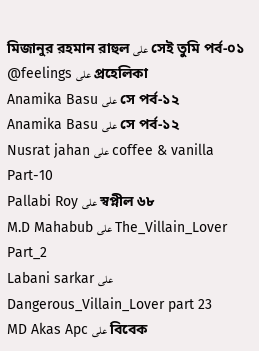মিজানুর রহমান রাহুল على সেই তুমি পর্ব-০১
@feelings على প্রহেলিকা
Anamika Basu على সে পর্ব-১২
Anamika Basu على সে পর্ব-১২
Nusrat jahan على coffee & vanilla Part-10
Pallabi Roy على স্বপ্নীল ৬৮
M.D Mahabub على The_Villain_Lover Part_2
Labani sarkar على Dangerous_Villain_Lover part 23
MD Akas Apc على বিবেক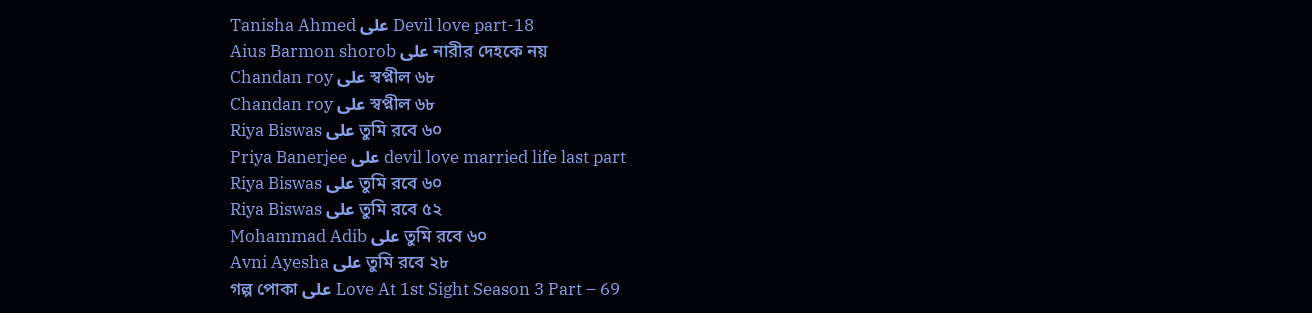Tanisha Ahmed على Devil love part-18
Aius Barmon shorob على নারীর দেহকে নয়
Chandan roy على স্বপ্নীল ৬৮
Chandan roy على স্বপ্নীল ৬৮
Riya Biswas على তুমি রবে ৬০
Priya Banerjee على devil love married life last part
Riya Biswas على তুমি রবে ৬০
Riya Biswas على তুমি রবে ৫২
Mohammad Adib على তুমি রবে ৬০
Avni Ayesha على তুমি রবে ২৮
গল্প পোকা على Love At 1st Sight Season 3 Part – 69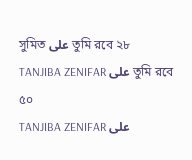সুমিত على তুমি রবে ২৮
TANJIBA ZENIFAR على তুমি রবে ৫০
TANJIBA ZENIFAR على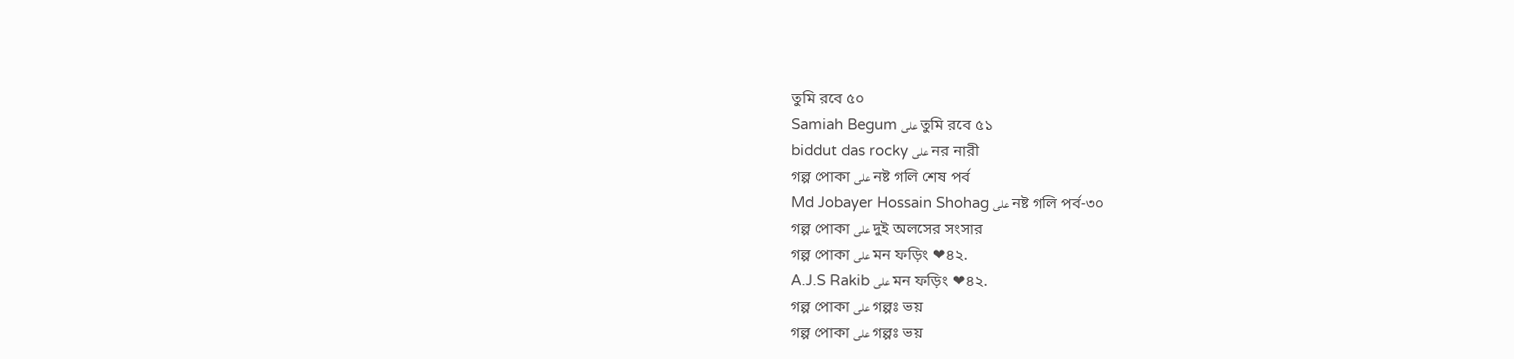তুমি রবে ৫০
Samiah Begum على তুমি রবে ৫১
biddut das rocky على নর নারী
গল্প পোকা على নষ্ট গলি শেষ পর্ব
Md Jobayer Hossain Shohag على নষ্ট গলি পর্ব-৩০
গল্প পোকা على দুই অলসের সংসার
গল্প পোকা على মন ফড়িং ❤৪২.
A.J.S Rakib على মন ফড়িং ❤৪২.
গল্প পোকা على গল্পঃ ভয়
গল্প পোকা على গল্পঃ ভয়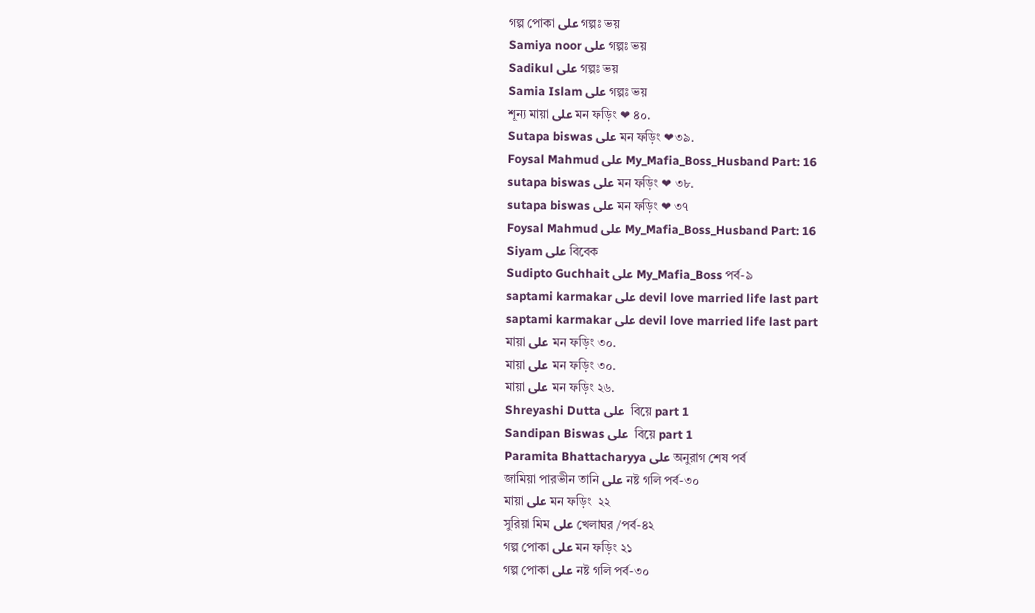গল্প পোকা على গল্পঃ ভয়
Samiya noor على গল্পঃ ভয়
Sadikul على গল্পঃ ভয়
Samia Islam على গল্পঃ ভয়
শূন্য মায়া على মন ফড়িং ❤ ৪০.
Sutapa biswas على মন ফড়িং ❤৩৯.
Foysal Mahmud على My_Mafia_Boss_Husband Part: 16
sutapa biswas على মন ফড়িং ❤ ৩৮.
sutapa biswas على মন ফড়িং ❤ ৩৭
Foysal Mahmud على My_Mafia_Boss_Husband Part: 16
Siyam على বিবেক
Sudipto Guchhait على My_Mafia_Boss পর্ব-৯
saptami karmakar على devil love married life last part
saptami karmakar على devil love married life last part
মায়া على মন ফড়িং ৩০.
মায়া على মন ফড়িং ৩০.
মায়া على মন ফড়িং ২৬.
Shreyashi Dutta على  বিয়ে part 1
Sandipan Biswas على  বিয়ে part 1
Paramita Bhattacharyya على অনুরাগ শেষ পর্ব
জামিয়া পারভীন তানি على নষ্ট গলি পর্ব-৩০
মায়া على মন ফড়িং  ২২
সুরিয়া মিম على খেলাঘর /পর্ব-৪২
গল্প পোকা على মন ফড়িং ২১
গল্প পোকা على নষ্ট গলি পর্ব-৩০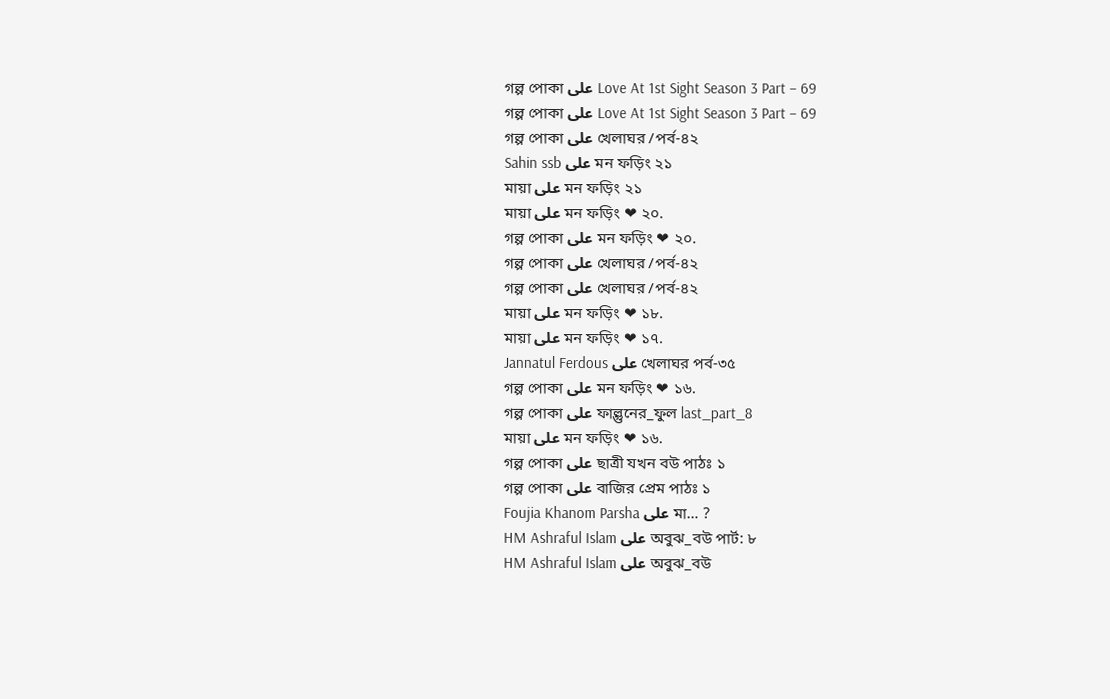গল্প পোকা على Love At 1st Sight Season 3 Part – 69
গল্প পোকা على Love At 1st Sight Season 3 Part – 69
গল্প পোকা على খেলাঘর /পর্ব-৪২
Sahin ssb على মন ফড়িং ২১
মায়া على মন ফড়িং ২১
মায়া على মন ফড়িং ❤ ২০.
গল্প পোকা على মন ফড়িং ❤ ২০.
গল্প পোকা على খেলাঘর /পর্ব-৪২
গল্প পোকা على খেলাঘর /পর্ব-৪২
মায়া على মন ফড়িং ❤ ১৮.
মায়া على মন ফড়িং ❤ ১৭.
Jannatul Ferdous على খেলাঘর পর্ব-৩৫
গল্প পোকা على মন ফড়িং ❤ ১৬.
গল্প পোকা على ফাল্গুনের_ফুল last_part_8
মায়া على মন ফড়িং ❤ ১৬.
গল্প পোকা على ছাত্রী যখন বউ পাঠঃ ১
গল্প পোকা على বাজির প্রেম পাঠঃ ১
Foujia Khanom Parsha على মা… ?
HM Ashraful Islam على অবুঝ_বউ পার্ট: ৮
HM Ashraful Islam على অবুঝ_বউ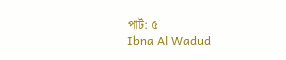পার্ট: ৫
Ibna Al Wadud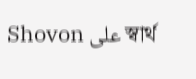Shovon على স্বার্থ